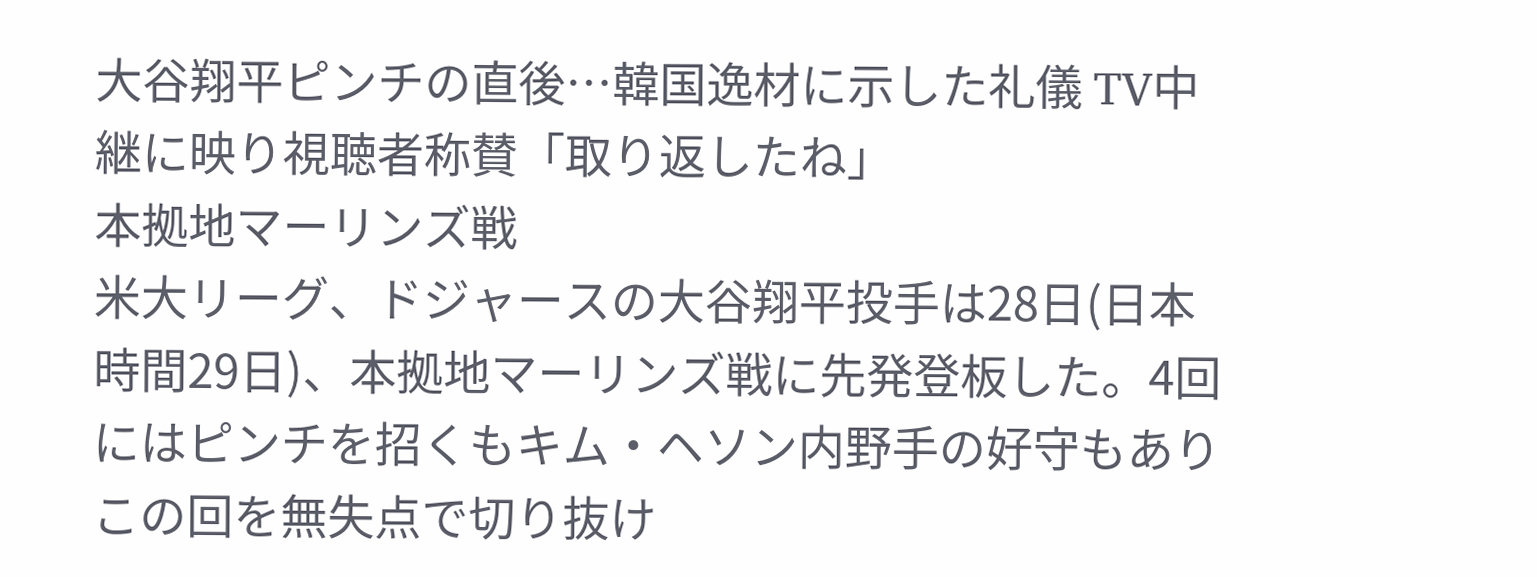大谷翔平ピンチの直後…韓国逸材に示した礼儀 TV中継に映り視聴者称賛「取り返したね」
本拠地マーリンズ戦
米大リーグ、ドジャースの大谷翔平投手は28日(日本時間29日)、本拠地マーリンズ戦に先発登板した。4回にはピンチを招くもキム・ヘソン内野手の好守もありこの回を無失点で切り抜け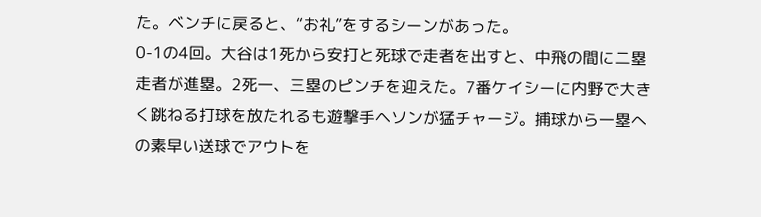た。ベンチに戻ると、“お礼”をするシーンがあった。
0-1の4回。大谷は1死から安打と死球で走者を出すと、中飛の間に二塁走者が進塁。2死一、三塁のピンチを迎えた。7番ケイシーに内野で大きく跳ねる打球を放たれるも遊撃手ヘソンが猛チャージ。捕球から一塁への素早い送球でアウトを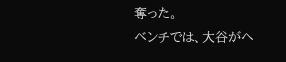奪った。
ベンチでは、大谷がヘ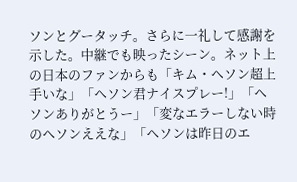ソンとグータッチ。さらに一礼して感謝を示した。中継でも映ったシーン。ネット上の日本のファンからも「キム・ヘソン超上手いな」「ヘソン君ナイスプレー!」「ヘソンありがとうー」「変なエラーしない時のヘソンええな」「ヘソンは昨日のエ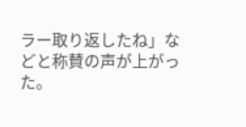ラー取り返したね」などと称賛の声が上がった。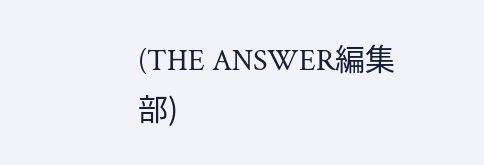(THE ANSWER編集部)